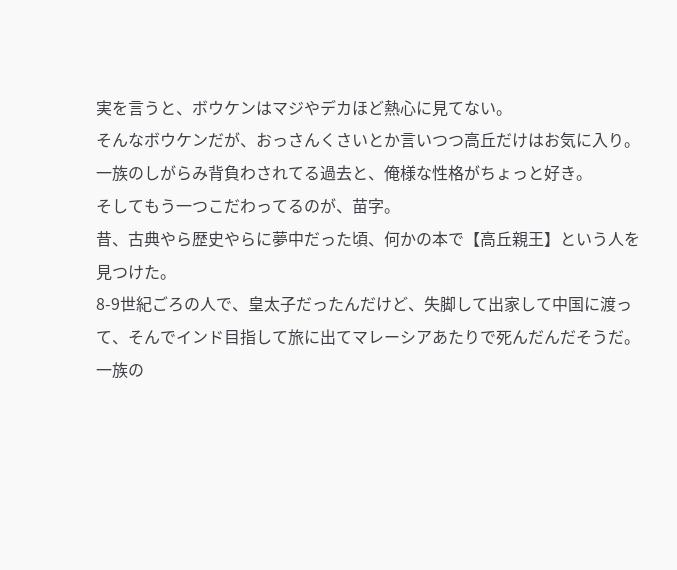実を言うと、ボウケンはマジやデカほど熱心に見てない。
そんなボウケンだが、おっさんくさいとか言いつつ高丘だけはお気に入り。
一族のしがらみ背負わされてる過去と、俺様な性格がちょっと好き。
そしてもう一つこだわってるのが、苗字。
昔、古典やら歴史やらに夢中だった頃、何かの本で【高丘親王】という人を見つけた。
8-9世紀ごろの人で、皇太子だったんだけど、失脚して出家して中国に渡って、そんでインド目指して旅に出てマレーシアあたりで死んだんだそうだ。
一族の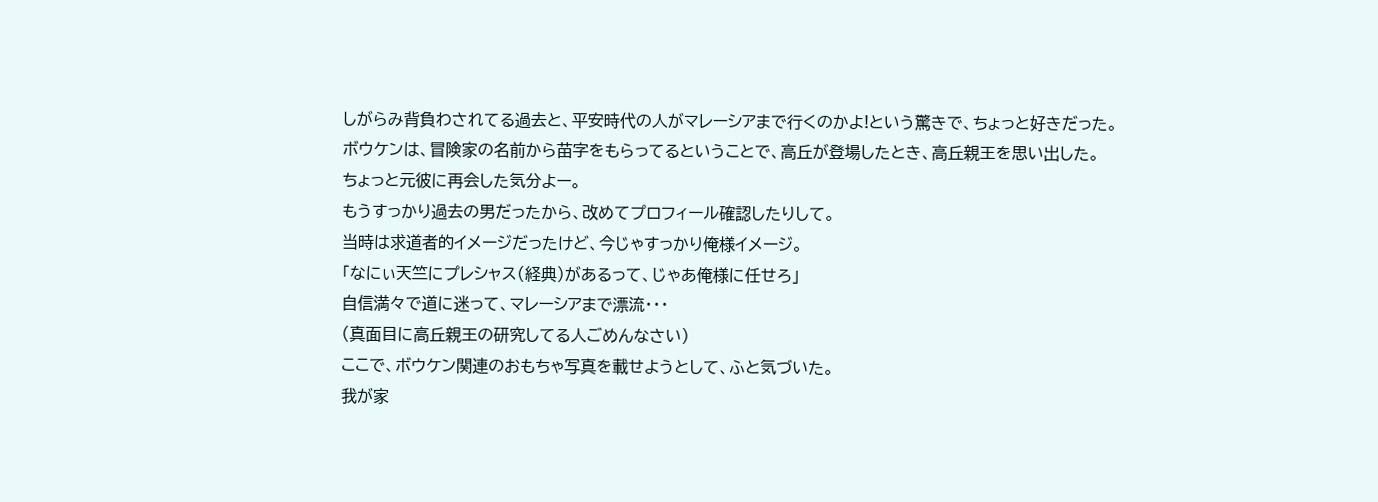しがらみ背負わされてる過去と、平安時代の人がマレーシアまで行くのかよ!という驚きで、ちょっと好きだった。
ボウケンは、冒険家の名前から苗字をもらってるということで、高丘が登場したとき、高丘親王を思い出した。
ちょっと元彼に再会した気分よー。
もうすっかり過去の男だったから、改めてプロフィール確認したりして。
当時は求道者的イメージだったけど、今じゃすっかり俺様イメージ。
「なにぃ天竺にプレシャス(経典)があるって、じゃあ俺様に任せろ」
自信満々で道に迷って、マレーシアまで漂流・・・
(真面目に高丘親王の研究してる人ごめんなさい)
ここで、ボウケン関連のおもちゃ写真を載せようとして、ふと気づいた。
我が家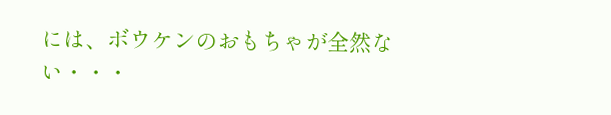には、ボウケンのおもちゃが全然ない・・・